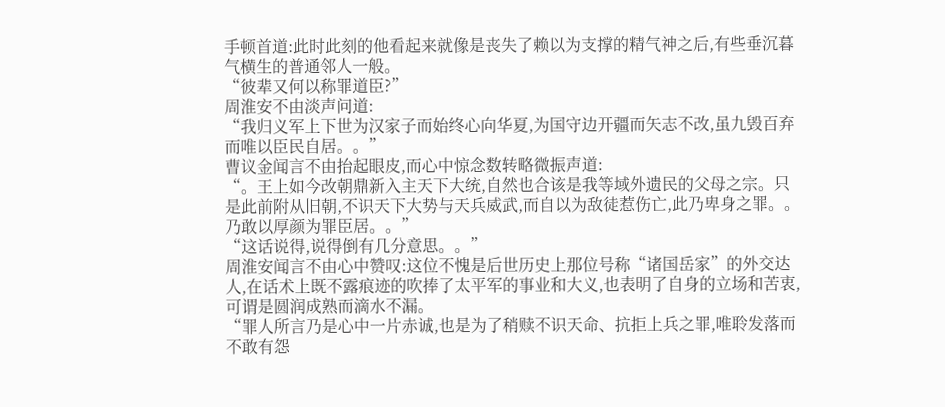手顿首道:此时此刻的他看起来就像是丧失了赖以为支撑的精气神之后,有些垂沉暮气横生的普通邻人一般。
“彼辈又何以称罪道臣?”
周淮安不由淡声问道:
“我归义军上下世为汉家子而始终心向华夏,为国守边开疆而矢志不改,虽九毁百弃而唯以臣民自居。。”
曹议金闻言不由抬起眼皮,而心中惊念数转略微振声道:
“。王上如今改朝鼎新入主天下大统,自然也合该是我等域外遗民的父母之宗。只是此前附从旧朝,不识天下大势与天兵威武,而自以为敌徒惹伤亡,此乃卑身之罪。。乃敢以厚颜为罪臣居。。”
“这话说得,说得倒有几分意思。。”
周淮安闻言不由心中赞叹:这位不愧是后世历史上那位号称“诸国岳家”的外交达人,在话术上既不露痕迹的吹捧了太平军的事业和大义,也表明了自身的立场和苦衷,可谓是圆润成熟而滴水不漏。
“罪人所言乃是心中一片赤诚,也是为了稍赎不识天命、抗拒上兵之罪,唯聆发落而不敢有怨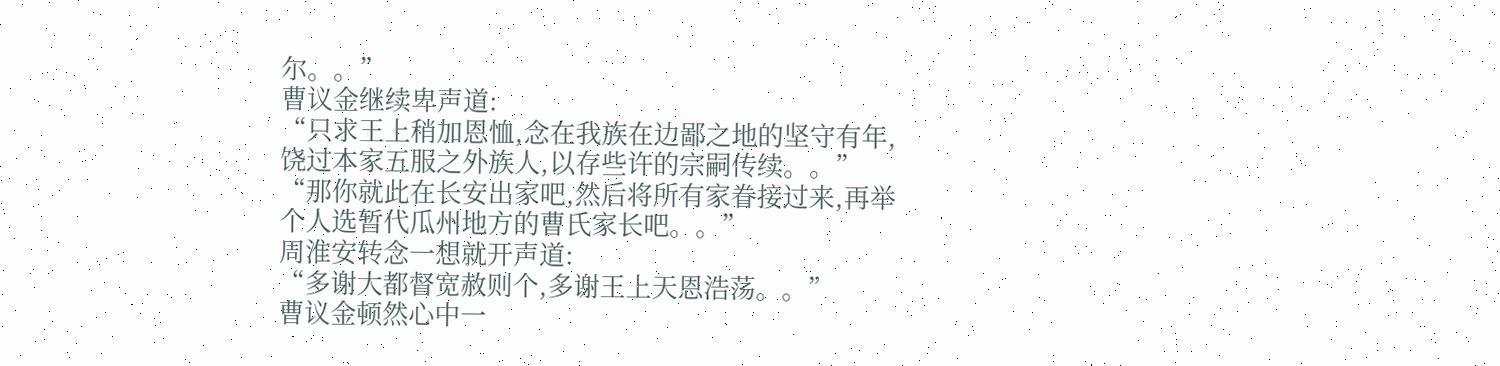尔。。”
曹议金继续卑声道:
“只求王上稍加恩恤,念在我族在边鄙之地的坚守有年,饶过本家五服之外族人,以存些许的宗嗣传续。。”
“那你就此在长安出家吧,然后将所有家眷接过来,再举个人选暂代瓜州地方的曹氏家长吧。。”
周淮安转念一想就开声道:
“多谢大都督宽赦则个,多谢王上天恩浩荡。。”
曹议金顿然心中一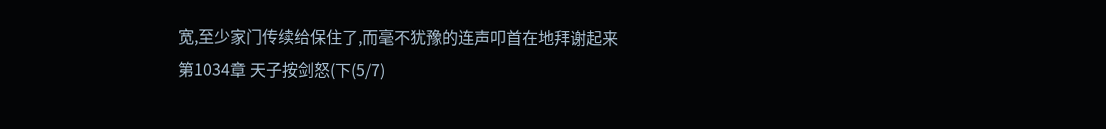宽,至少家门传续给保住了,而毫不犹豫的连声叩首在地拜谢起来
第1034章 天子按剑怒(下(5/7)